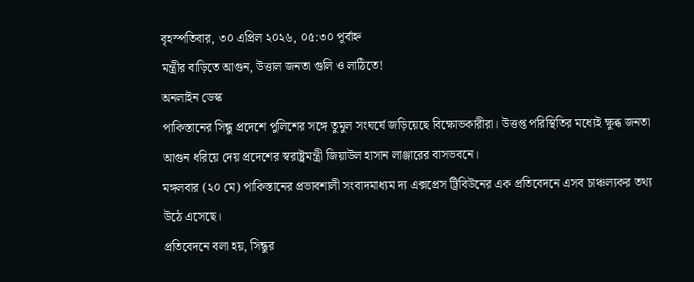বৃহস্পতিবার, ৩০ এপ্রিল ২০২৬, ০৫:৩০ পূর্বাহ্ন
মন্ত্রীর বাড়িতে আগুন, উত্তাল জনতা গুলি ও লাঠিতে!
অনলাইন ডেস্ক
পাকিস্তানের সিন্ধু প্রদেশে পুলিশের সঙ্গে তুমুল সংঘর্ষে জড়িয়েছে বিক্ষোভকারীরা। উত্তপ্ত পরিস্থিতির মধ্যেই ক্ষুব্ধ জনতা আগুন ধরিয়ে দেয় প্রদেশের স্বরাষ্ট্রমন্ত্রী জিয়াউল হাসান লাঞ্জারের বাসভবনে।
মঙ্গলবার (২০ মে) পাকিস্তানের প্রভাবশালী সংবাদমাধ্যম দ্য এক্সপ্রেস ট্রিবিউনের এক প্রতিবেদনে এসব চাঞ্চল্যকর তথ্য উঠে এসেছে।
প্রতিবেদনে বলা হয়, সিন্ধুর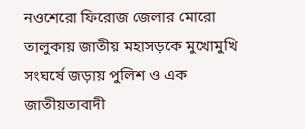নওশেরো ফিরোজ জেলার মোরো তালুকায় জাতীয় মহাসড়কে মুখোমুখি সংঘর্ষে জড়ায় পুলিশ ও এক জাতীয়তাবাদী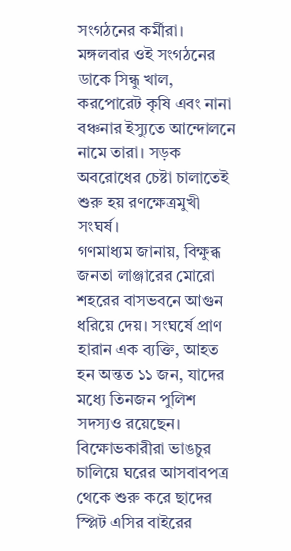সংগঠনের কর্মীরা। মঙ্গলবার ওই সংগঠনের ডাকে সিন্ধু খাল, করপোরেট কৃষি এবং নানা বঞ্চনার ইস্যুতে আন্দোলনে নামে তারা। সড়ক অবরোধের চেষ্টা চালাতেই শুরু হয় রণক্ষেত্রমুখী সংঘর্ষ।
গণমাধ্যম জানায়, বিক্ষুব্ধ জনতা লাঞ্জারের মোরো শহরের বাসভবনে আগুন ধরিয়ে দেয়। সংঘর্ষে প্রাণ হারান এক ব্যক্তি, আহত হন অন্তত ১১ জন, যাদের মধ্যে তিনজন পুলিশ সদস্যও রয়েছেন। বিক্ষোভকারীরা ভাঙচুর চালিয়ে ঘরের আসবাবপত্র থেকে শুরু করে ছাদের স্প্লিট এসির বাইরের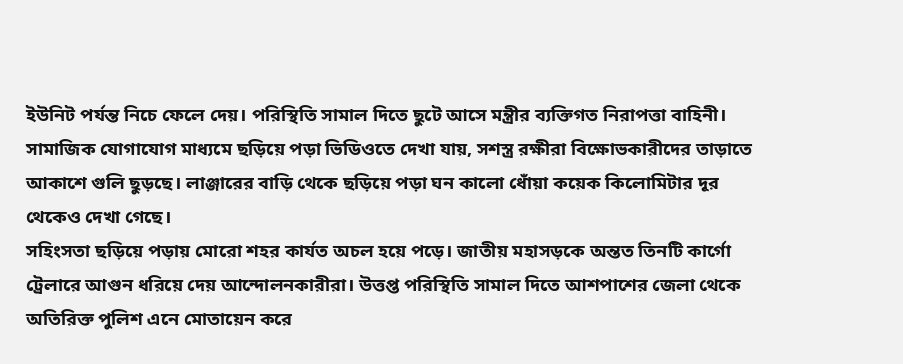ইউনিট পর্যন্ত নিচে ফেলে দেয়। পরিস্থিতি সামাল দিতে ছুটে আসে মন্ত্রীর ব্যক্তিগত নিরাপত্তা বাহিনী।
সামাজিক যোগাযোগ মাধ্যমে ছড়িয়ে পড়া ভিডিওতে দেখা যায়, সশস্ত্র রক্ষীরা বিক্ষোভকারীদের তাড়াতে আকাশে গুলি ছুড়ছে। লাঞ্জারের বাড়ি থেকে ছড়িয়ে পড়া ঘন কালো ধোঁয়া কয়েক কিলোমিটার দূর থেকেও দেখা গেছে।
সহিংসতা ছড়িয়ে পড়ায় মোরো শহর কার্যত অচল হয়ে পড়ে। জাতীয় মহাসড়কে অন্তত তিনটি কার্গো ট্রেলারে আগুন ধরিয়ে দেয় আন্দোলনকারীরা। উত্তপ্ত পরিস্থিতি সামাল দিতে আশপাশের জেলা থেকে অতিরিক্ত পুলিশ এনে মোতায়েন করে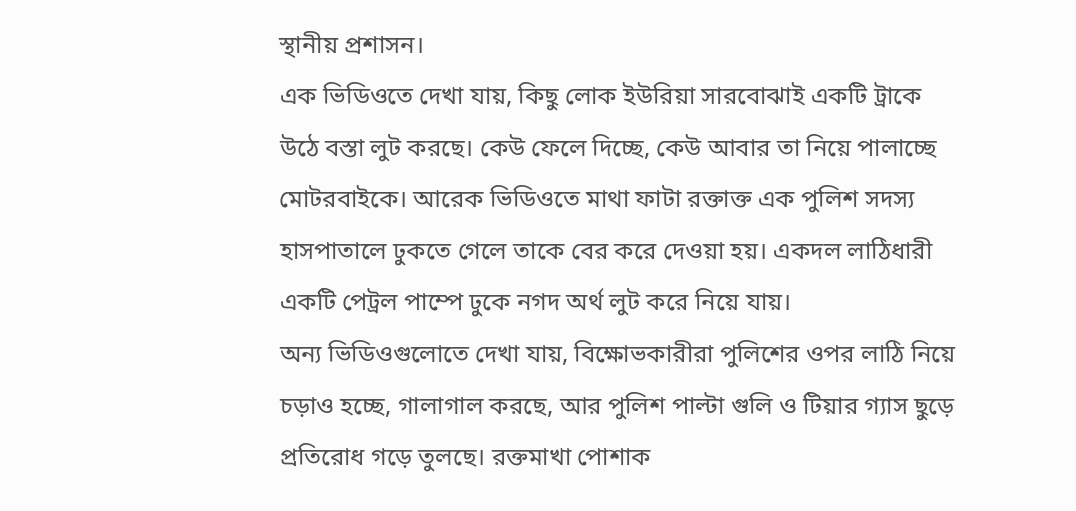স্থানীয় প্রশাসন।
এক ভিডিওতে দেখা যায়, কিছু লোক ইউরিয়া সারবোঝাই একটি ট্রাকে উঠে বস্তা লুট করছে। কেউ ফেলে দিচ্ছে, কেউ আবার তা নিয়ে পালাচ্ছে মোটরবাইকে। আরেক ভিডিওতে মাথা ফাটা রক্তাক্ত এক পুলিশ সদস্য হাসপাতালে ঢুকতে গেলে তাকে বের করে দেওয়া হয়। একদল লাঠিধারী একটি পেট্রল পাম্পে ঢুকে নগদ অর্থ লুট করে নিয়ে যায়।
অন্য ভিডিওগুলোতে দেখা যায়, বিক্ষোভকারীরা পুলিশের ওপর লাঠি নিয়ে চড়াও হচ্ছে, গালাগাল করছে, আর পুলিশ পাল্টা গুলি ও টিয়ার গ্যাস ছুড়ে প্রতিরোধ গড়ে তুলছে। রক্তমাখা পোশাক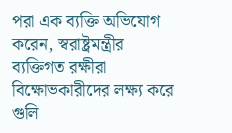পরা এক ব্যক্তি অভিযোগ করেন, স্বরাষ্ট্রমন্ত্রীর ব্যক্তিগত রক্ষীরা বিক্ষোভকারীদের লক্ষ্য করে গুলি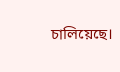চালিয়েছে।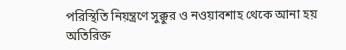পরিস্থিতি নিয়ন্ত্রণে সুক্কুর ও নওয়াবশাহ থেকে আনা হয় অতিরিক্ত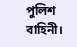পুলিশ বাহিনী।